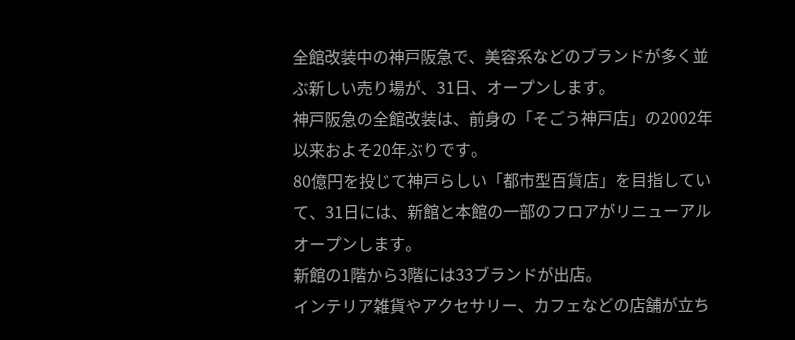全館改装中の神戸阪急で、美容系などのブランドが多く並ぶ新しい売り場が、31日、オープンします。
神戸阪急の全館改装は、前身の「そごう神戸店」の2002年以来およそ20年ぶりです。
80億円を投じて神戸らしい「都市型百貨店」を目指していて、31日には、新館と本館の一部のフロアがリニューアルオープンします。
新館の1階から3階には33ブランドが出店。
インテリア雑貨やアクセサリー、カフェなどの店舗が立ち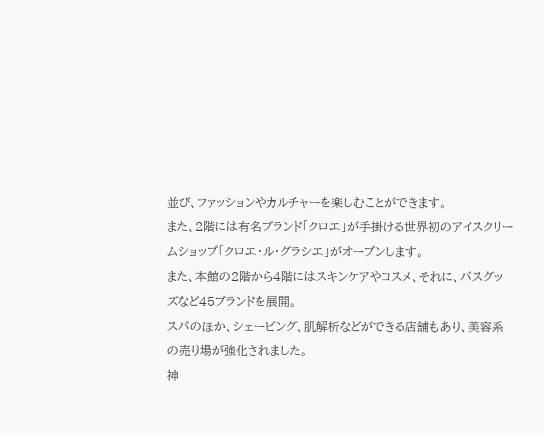並び、ファッションやカルチャーを楽しむことができます。
また、2階には有名ブランド「クロエ」が手掛ける世界初のアイスクリームショップ「クロエ・ル・グラシエ」がオープンします。
また、本館の2階から4階にはスキンケアやコスメ、それに、バスグッズなど45ブランドを展開。
スパのほか、シェービング、肌解析などができる店舗もあり、美容系の売り場が強化されました。
神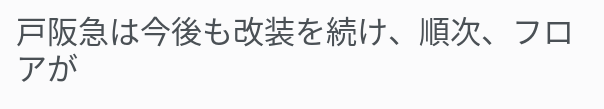戸阪急は今後も改装を続け、順次、フロアが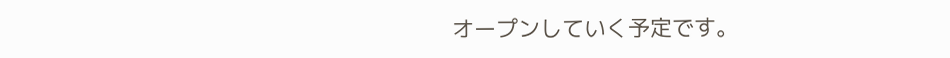オープンしていく予定です。